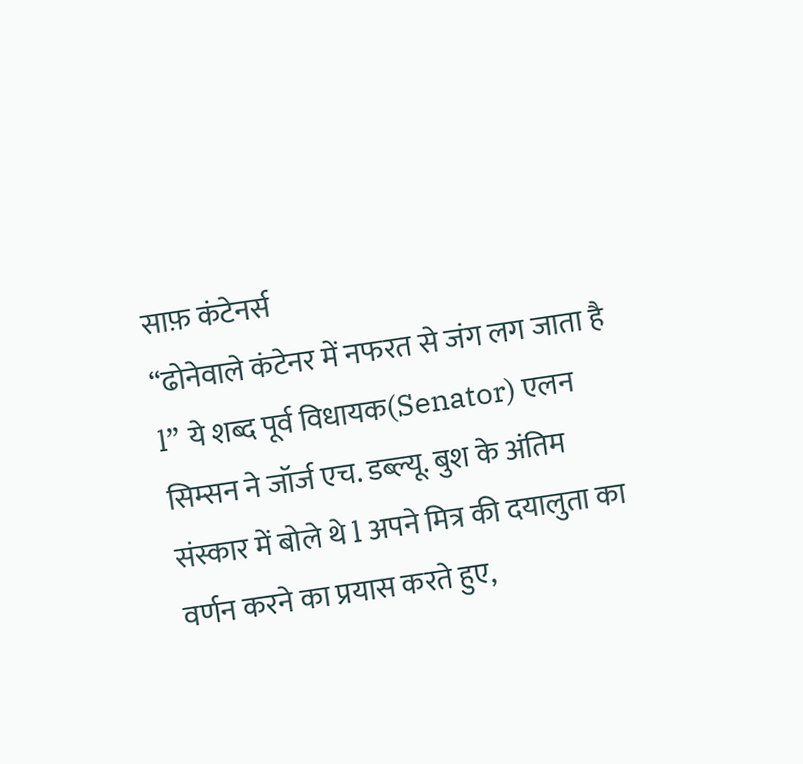साफ़ कंटेनर्स
“ढोनेवाले कंटेनर में नफरत से जंग लग जाता है l” ये शब्द पूर्व विधायक(Senator) एलन सिम्सन ने जॉर्ज एच. डब्ल्यू. बुश के अंतिम संस्कार में बोले थे l अपने मित्र की दयालुता का वर्णन करने का प्रयास करते हुए,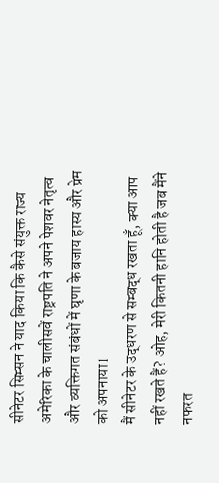सीनेटर सिम्सन ने याद किया कि कैसे संयुक्त राज्य अमेरिका के चालीसवें राष्ट्रपति ने अपने पेशवर नेतृत्व और व्यक्तिगत संबंधों में घृणा के बजाय हास्य और प्रेम को अपनाया l
मैं सीनेटर के उद्धरण से सम्बद्ध रखता हूँ, क्या आप नहीं रखते हैं? ओह, मेरी कितनी हानि होती है जब मैंने नफरत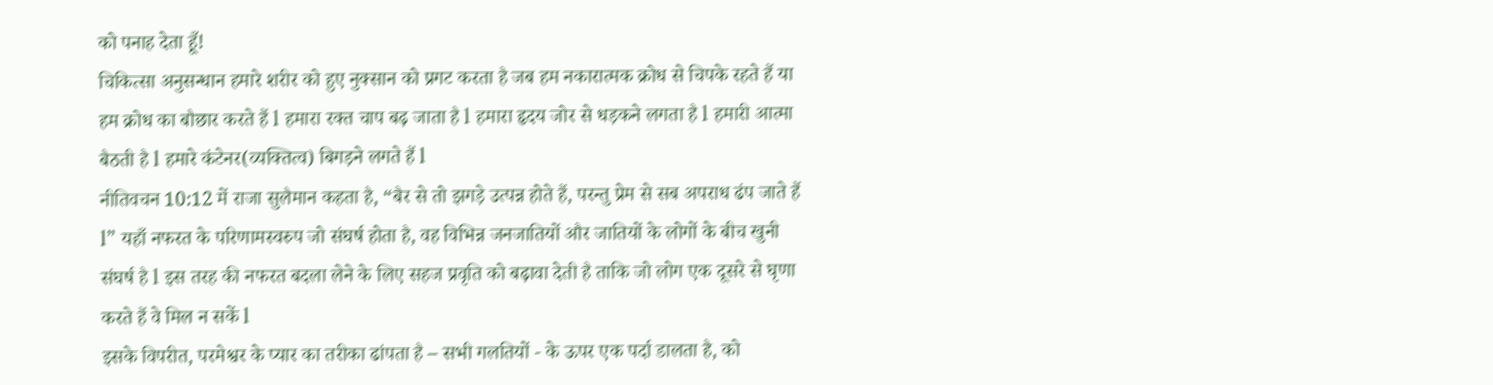को पनाह देता हूँ!
चिकित्सा अनुसन्धान हमारे शरीर को हुए नुक्सान को प्रगट करता है जब हम नकारात्मक क्रोध से चिपके रहते हैं या हम क्रोध का बौछार करते हैं l हमारा रक्त चाप बढ़ जाता है l हमारा हृदय जोर से धड़कने लगता है l हमारी आत्मा बैठती है l हमारे कंटेनर(व्यक्तित्व) बिगड़ने लगते हैं l
नीतिवचन 10:12 में राजा सुलैमान कहता है, “बैर से तो झगड़े उत्पन्न होते हैं, परन्तु प्रेम से सब अपराध ढंप जाते हैं l” यहाँ नफरत के परिणामस्वरुप जो संघर्ष होता है, वह विभिन्न जनजातियों और जातियों के लोगों के बीच खुनी संघर्ष है l इस तरह की नफरत बदला लेने के लिए सहज प्रवृति को बढ़ावा देती है ताकि जो लोग एक दूसरे से घृणा करते हैं वे मिल न सकें l
इसके विपरीत, परमेश्वर के प्यार का तरीका ढांपता है – सभी गलतियों - के ऊपर एक पर्दा डालता है, को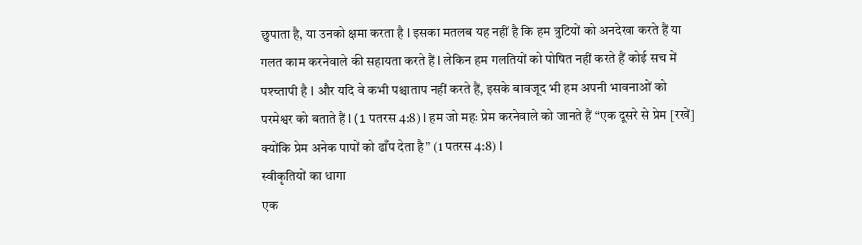छुपाता है, या उनको क्षमा करता है l इसका मतलब यह नहीं है कि हम त्रुटियों को अनदेखा करते हैं या गलत काम करनेवाले की सहायता करते हैं l लेकिन हम गलतियों को पोषित नहीं करते हैं कोई सच में पश्च्तापी है l और यदि वे कभी पश्चाताप नहीं करते हैं, इसके बावजूद भी हम अपनी भावनाओं को परमेश्वर को बताते हैं l (1 पतरस 4:8) l हम जो महः प्रेम करनेवाले को जानते हैं “एक दूसरे से प्रेम [रखें] क्योंकि प्रेम अनेक पापों को ढाँप देता है” (1 पतरस 4:8) l
स्वीकृतियों का धागा
एक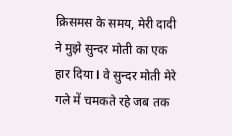क्रिसमस के समय, मेरी दादी ने मुझे सुन्दर मोती का एक हार दिया l वे सुन्दर मोती मेरे गले में चमकते रहे जब तक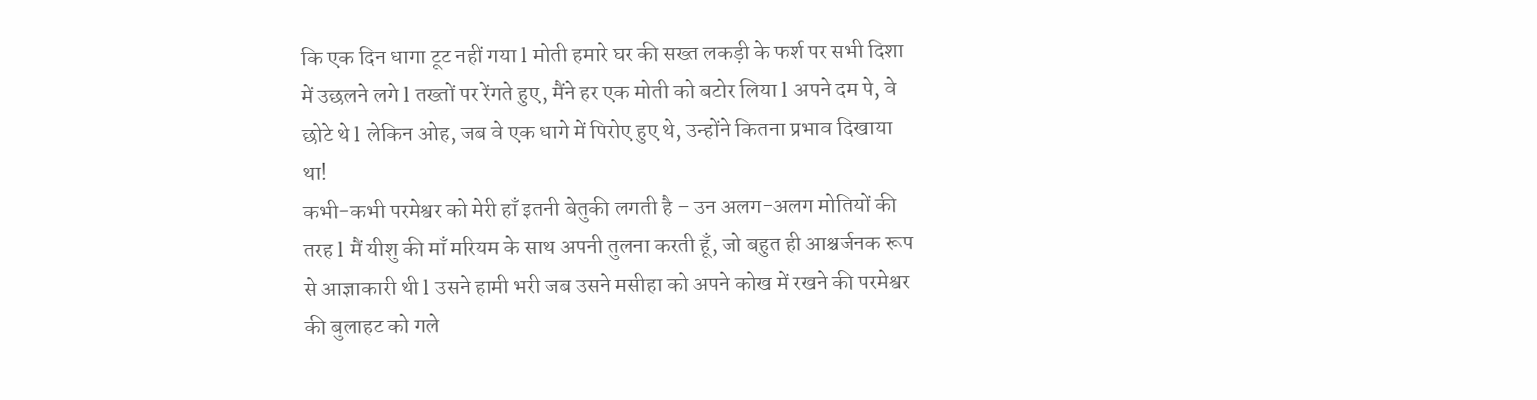कि एक दिन धागा टूट नहीं गया l मोती हमारे घर की सख्त लकड़ी के फर्श पर सभी दिशा में उछलने लगे l तख्तों पर रेंगते हुए, मैंने हर एक मोती को बटोर लिया l अपने दम पे, वे छोटे थे l लेकिन ओह, जब वे एक धागे में पिरोए हुए थे, उन्होंने कितना प्रभाव दिखाया था!
कभी-कभी परमेश्वर को मेरी हाँ इतनी बेतुकी लगती है – उन अलग-अलग मोतियों की तरह l मैं यीशु की माँ मरियम के साथ अपनी तुलना करती हूँ, जो बहुत ही आश्चर्जनक रूप से आज्ञाकारी थी l उसने हामी भरी जब उसने मसीहा को अपने कोख में रखने की परमेश्वर की बुलाहट को गले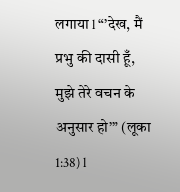लगाया l “’देख, मैं प्रभु की दासी हूँ, मुझे तेरे वचन के अनुसार हो’” (लूका 1:38) l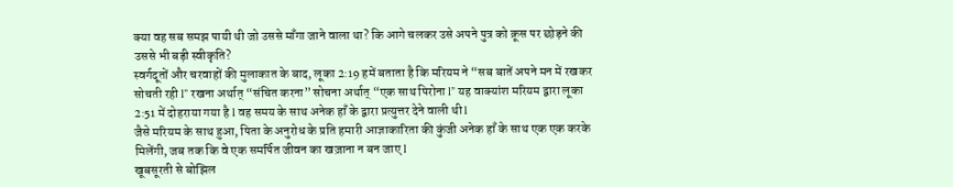क्या वह सब समझ पायी थी जो उससे माँगा जाने वाला था? कि आगे चलकर उसे अपने पुत्र को क्रूस पर छोड़ने की उससे भी बड़ी स्वीकृति?
स्वर्गदूतों और चरवाहों की मुलाकात के बाद, लूका 2:19 हमें बताता है कि मरियम ने “सब बातें अपने मन में रखकर सोचती रही l” रखना अर्थात् “संचित करना” सोचना अर्थात् “एक साथ पिरोना l” यह वाक्यांश मरियम द्वारा लूका 2:51 में दोहराया गया है l वह समय के साथ अनेक हाँ के द्वारा प्रत्युत्तर देने वाली थी l
जैसे मरियम के साथ हुआ, पिता के अनुरोध के प्रति हमारी आज्ञाकारिता की कुंजी अनेक हाँ के साथ एक एक करके मिलेंगी, जब तक कि वे एक समर्पित जीवन का खज़ाना न बन जाए l
खूबसूरती से बोझिल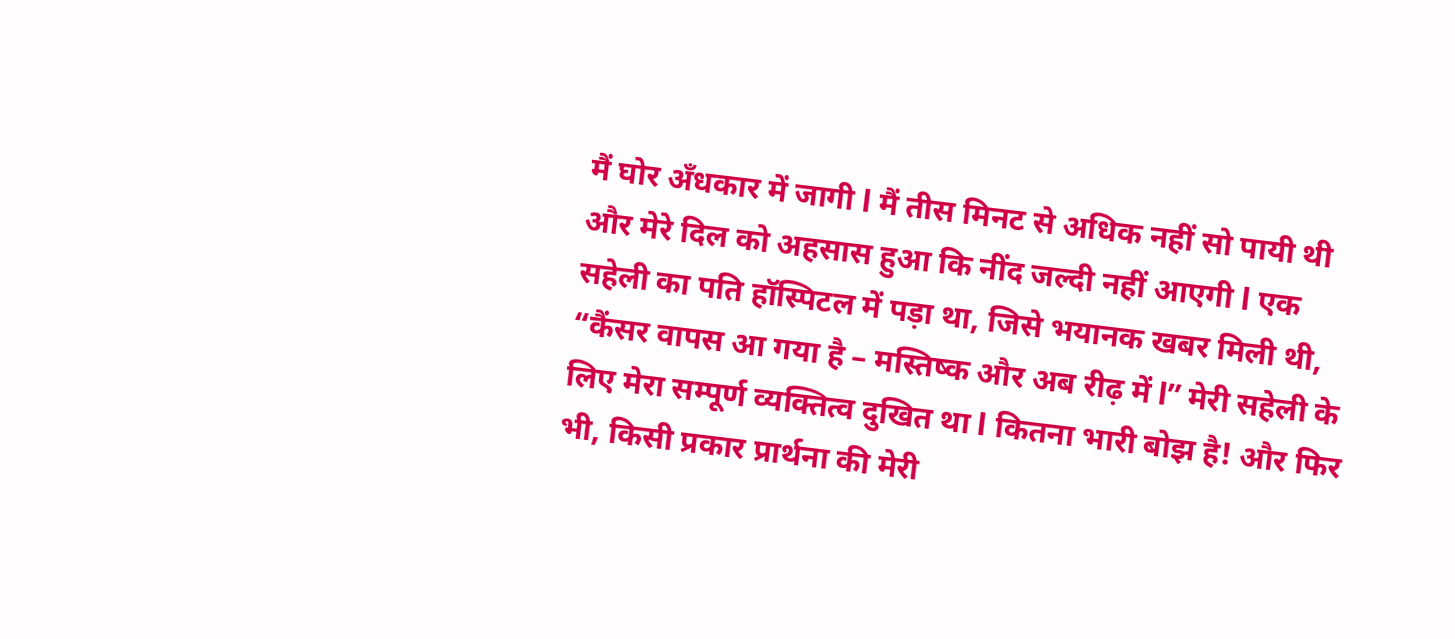मैं घोर अँधकार में जागी l मैं तीस मिनट से अधिक नहीं सो पायी थी और मेरे दिल को अहसास हुआ कि नींद जल्दी नहीं आएगी l एक सहेली का पति हॉस्पिटल में पड़ा था, जिसे भयानक खबर मिली थी, “कैंसर वापस आ गया है – मस्तिष्क और अब रीढ़ में l” मेरी सहेली के लिए मेरा सम्पूर्ण व्यक्तित्व दुखित था l कितना भारी बोझ है! और फिर भी, किसी प्रकार प्रार्थना की मेरी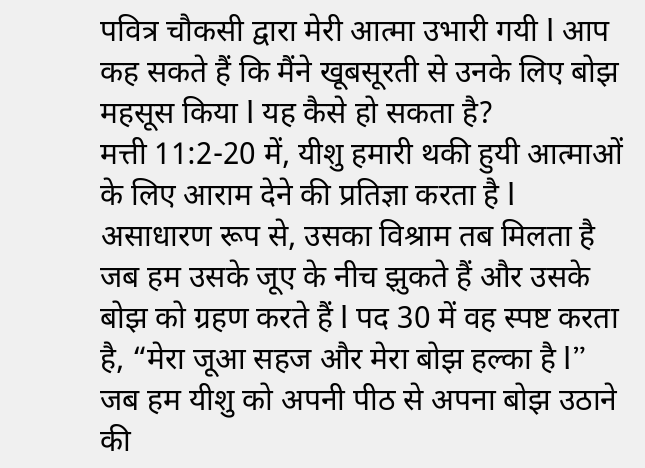पवित्र चौकसी द्वारा मेरी आत्मा उभारी गयी l आप कह सकते हैं कि मैंने खूबसूरती से उनके लिए बोझ महसूस किया l यह कैसे हो सकता है?
मत्ती 11:2-20 में, यीशु हमारी थकी हुयी आत्माओं के लिए आराम देने की प्रतिज्ञा करता है l असाधारण रूप से, उसका विश्राम तब मिलता है जब हम उसके जूए के नीच झुकते हैं और उसके बोझ को ग्रहण करते हैं l पद 30 में वह स्पष्ट करता है, “मेरा जूआ सहज और मेरा बोझ हल्का है l” जब हम यीशु को अपनी पीठ से अपना बोझ उठाने की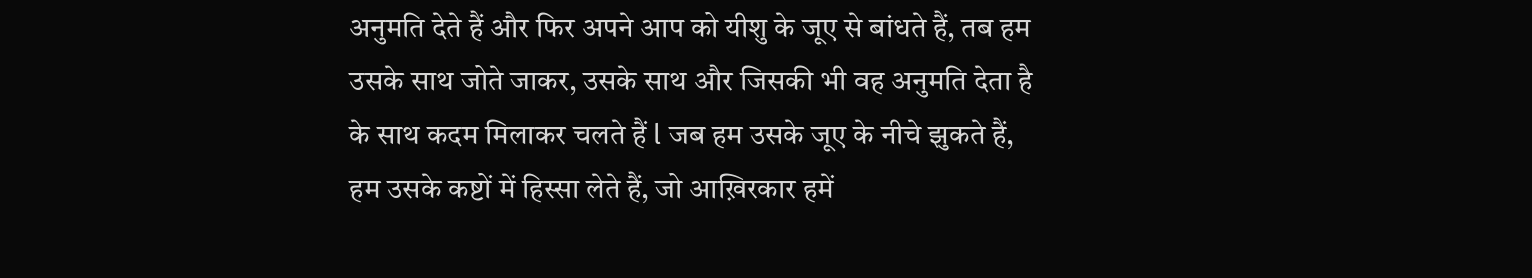अनुमति देते हैं और फिर अपने आप को यीशु के जूए से बांधते हैं, तब हम उसके साथ जोते जाकर, उसके साथ और जिसकी भी वह अनुमति देता है के साथ कदम मिलाकर चलते हैं l जब हम उसके जूए के नीचे झुकते हैं, हम उसके कष्टों में हिस्सा लेते हैं, जो आख़िरकार हमें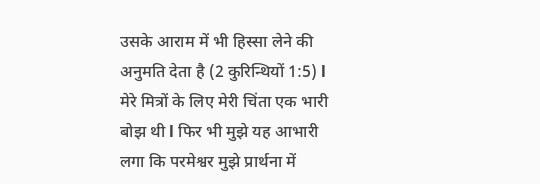उसके आराम में भी हिस्सा लेने की अनुमति देता है (2 कुरिन्थियों 1:5) l
मेरे मित्रों के लिए मेरी चिंता एक भारी बोझ थी l फिर भी मुझे यह आभारी लगा कि परमेश्वर मुझे प्रार्थना में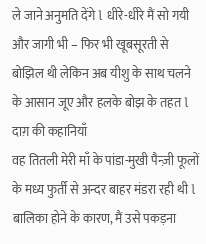ले जाने अनुमति देंगे l धीरे-धीरे मैं सो गयी और जागी भी – फिर भी खूबसूरती से बोझिल थी लेकिन अब यीशु के साथ चलने के आसान जूए और हलके बोझ के तहत l
दाग़ की कहानियाँ
वह तितली मेरी माँ के पांडा-मुखी पैन्ज़ी फूलों के मध्य फुर्ती से अन्दर बाहर मंडरा रही थी l बालिका होने के कारण, मैं उसे पकड़ना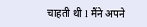चाहती थी l मैंने अपने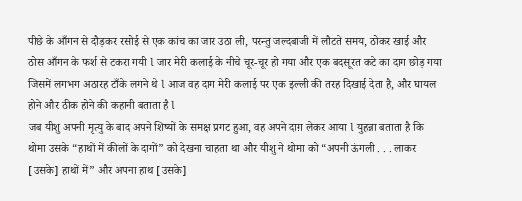पीछे के आँगन से दौड़कर रसोई से एक कांच का जार उठा ली, परन्तु जल्दबाजी में लौटते समय, ठोकर खाई और ठोस आँगन के फर्श से टकरा गयी l जार मेरी कलाई के नीचे चूर-चूर हो गया और एक बदसूरत कटे का दाग छोड़ गया जिसमें लगभग अठारह टाँके लगने थे l आज वह दाग मेरी कलाई पर एक इल्ली की तरह दिखाई देता है, और घायल होने और ठीक होने की कहानी बताता है l
जब यीशु अपनी मृत्यु के बाद अपने शिष्यों के समक्ष प्रगट हुआ, वह अपने दाग़ लेकर आया l युहन्ना बताता है कि थोमा उसके “हाथों में कीलों के दागों” को देखना चाहता था और यीशु ने थोमा को “अपनी ऊंगली . . . लाकर [उसके] हाथों में” और अपना हाथ [उसके]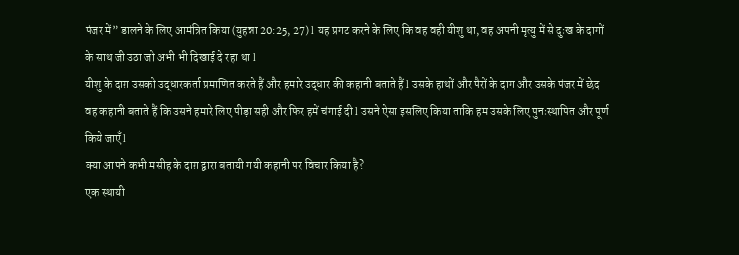पंजर में” डालने के लिए आमंत्रित किया (युहन्ना 20:25, 27) l यह प्रगट करने के लिए कि वह वही यीशु था, वह अपनी मृत्यु में से दुःख के दागों के साथ जी उठा जो अभी भी दिखाई दे रहा था l
यीशु के दाग़ उसको उद्धारकर्ता प्रमाणित करते हैं और हमारे उद्धार की कहानी बताते हैं l उसके हाथों और पैरों के दाग और उसके पंजर में छेद वह कहानी बताते हैं कि उसने हमारे लिए पीड़ा सही और फिर हमें चंगाई दी l उसने ऐसा इसलिए किया ताकि हम उसके लिए पुनःस्थापित और पूर्ण किये जाएँ l
क्या आपने कभी मसीह के दाग़ द्वारा बतायी गयी कहानी पर विचार किया है?
एक स्थायी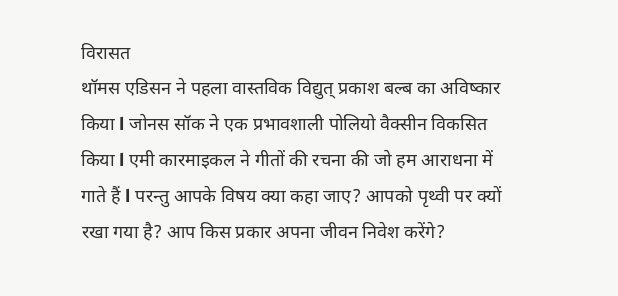विरासत
थॉमस एडिसन ने पहला वास्तविक विद्युत् प्रकाश बल्ब का अविष्कार किया l जोनस सॉक ने एक प्रभावशाली पोलियो वैक्सीन विकसित किया l एमी कारमाइकल ने गीतों की रचना की जो हम आराधना में गाते हैं l परन्तु आपके विषय क्या कहा जाए? आपको पृथ्वी पर क्यों रखा गया है? आप किस प्रकार अपना जीवन निवेश करेंगे?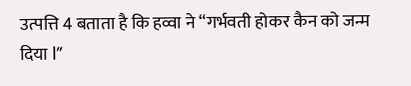उत्पत्ति 4 बताता है कि हव्वा ने “गर्भवती होकर कैन को जन्म दिया l”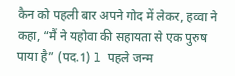कैन को पहली बार अपने गोद में लेकर, हव्वा ने कहा, “मैं ने यहोवा की सहायता से एक पुरुष पाया है” (पद.1) l पहले जन्म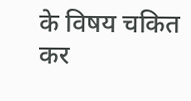के विषय चकित कर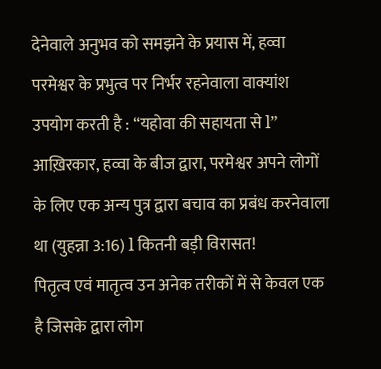देनेवाले अनुभव को समझने के प्रयास में, हव्वा परमेश्वर के प्रभुत्व पर निर्भर रहनेवाला वाक्यांश उपयोग करती है : “यहोवा की सहायता से l” आख़िरकार, हव्वा के बीज द्वारा, परमेश्वर अपने लोगों के लिए एक अन्य पुत्र द्वारा बचाव का प्रबंध करनेवाला था (युहन्ना 3:16) l कितनी बड़ी विरासत!
पितृत्व एवं मातृत्व उन अनेक तरीकों में से केवल एक है जिसके द्वारा लोग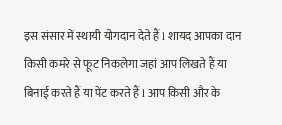इस संसार में स्थायी योगदान देते हैं l शायद आपका दान किसी कमरे से फूट निकलेगा जहां आप लिखते हैं या बिनाई करते हैं या पेंट करते हैं l आप किसी और के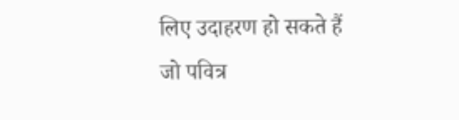लिए उदाहरण हो सकते हैं जो पवित्र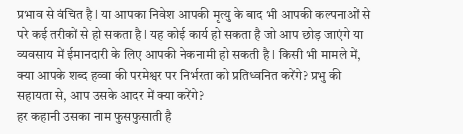प्रभाव से वंचित है l या आपका निवेश आपकी मृत्यु के बाद भी आपकी कल्पनाओं से परे कई तरीकों से हो सकता है l यह कोई कार्य हो सकता है जो आप छोड़ जाएंगे या व्यवसाय में ईमानदारी के लिए आपकी नेकनामी हो सकती है l किसी भी मामले में, क्या आपके शब्द हव्वा की परमेश्वर पर निर्भरता को प्रतिध्वनित करेंगे? प्रभु की सहायता से, आप उसके आदर में क्या करेंगे?
हर कहानी उसका नाम फुसफुसाती है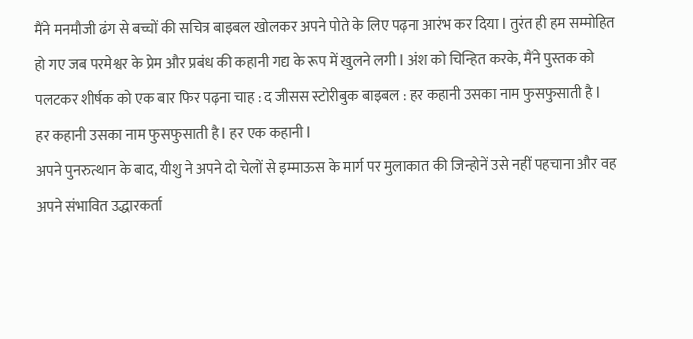मैंने मनमौजी ढंग से बच्चों की सचित्र बाइबल खोलकर अपने पोते के लिए पढ़ना आरंभ कर दिया l तुरंत ही हम सम्मोहित हो गए जब परमेश्वर के प्रेम और प्रबंध की कहानी गद्य के रूप में खुलने लगी l अंश को चिन्हित करके, मैंने पुस्तक को पलटकर शीर्षक को एक बार फिर पढ़ना चाह : द जीसस स्टोरीबुक बाइबल : हर कहानी उसका नाम फुसफुसाती है l
हर कहानी उसका नाम फुसफुसाती है l हर एक कहानी l
अपने पुनरुत्थान के बाद, यीशु ने अपने दो चेलों से इम्माऊस के मार्ग पर मुलाकात की जिन्होनें उसे नहीं पहचाना और वह अपने संभावित उद्धारकर्ता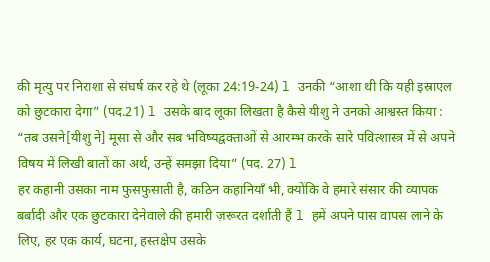की मृत्यु पर निराशा से संघर्ष कर रहे थे (लूका 24:19-24) l उनकी “आशा थी कि यही इस्राएल को छुटकारा देगा” (पद.21) l उसके बाद लूका लिखता है कैसे यीशु ने उनको आश्वस्त किया : “तब उसने[यीशु ने] मूसा से और सब भविष्यद्वक्ताओं से आरम्भ करके सारे पवित्शास्त्र में से अपने विषय में लिखी बातों का अर्थ, उन्हें समझा दिया” (पद. 27) l
हर कहानी उसका नाम फुसफुसाती है, कठिन कहानियाँ भी, क्योंकि वे हमारे संसार की व्यापक बर्बादी और एक छुटकारा देनेवाले की हमारी ज़रूरत दर्शाती हैं l हमें अपने पास वापस लाने के लिए, हर एक कार्य, घटना, हस्तक्षेप उसके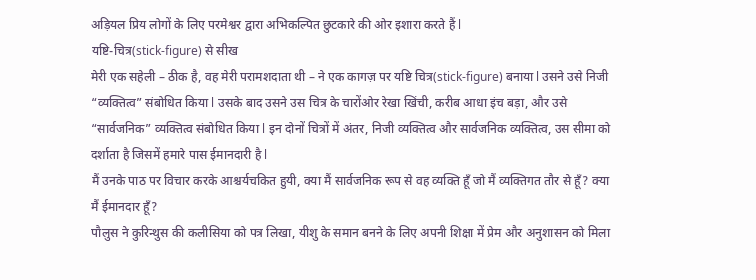अड़ियल प्रिय लोगों के लिए परमेश्वर द्वारा अभिकल्पित छुटकारे की ओर इशारा करते हैं l
यष्टि-चित्र(stick-figure) से सीख
मेरी एक सहेली – ठीक है, वह मेरी परामशदाता थी – ने एक कागज़ पर यष्टि चित्र(stick-figure) बनाया l उसने उसे निजी “व्यक्तित्व” संबोधित किया l उसके बाद उसने उस चित्र के चारोंओर रेखा खिंची, करीब आधा इंच बड़ा, और उसे “सार्वजनिक” व्यक्तित्व संबोधित किया l इन दोनों चित्रों में अंतर, निजी व्यक्तित्व और सार्वजनिक व्यक्तित्व, उस सीमा को दर्शाता है जिसमें हमारे पास ईमानदारी है l
मैं उनके पाठ पर विचार करके आश्चर्यचकित हुयी, क्या मैं सार्वजनिक रूप से वह व्यक्ति हूँ जो मैं व्यक्तिगत तौर से हूँ? क्या मैं ईमानदार हूँ?
पौलुस ने कुरिन्थुस की कलीसिया को पत्र लिखा, यीशु के समान बनने के लिए अपनी शिक्षा में प्रेम और अनुशासन को मिला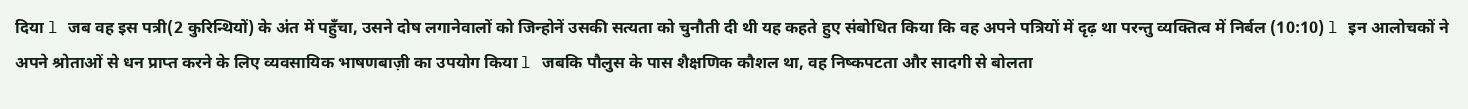दिया l जब वह इस पत्री(2 कुरिन्थियों) के अंत में पहुँचा, उसने दोष लगानेवालों को जिन्होनें उसकी सत्यता को चुनौती दी थी यह कहते हुए संबोधित किया कि वह अपने पत्रियों में दृढ़ था परन्तु व्यक्तित्व में निर्बल (10:10) l इन आलोचकों ने अपने श्रोताओं से धन प्राप्त करने के लिए व्यवसायिक भाषणबाज़ी का उपयोग किया l जबकि पौलुस के पास शैक्षणिक कौशल था, वह निष्कपटता और सादगी से बोलता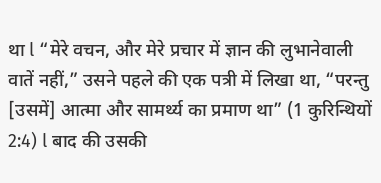था l “मेरे वचन, और मेरे प्रचार में ज्ञान की लुभानेवाली वातें नहीं,” उसने पहले की एक पत्री में लिखा था, “परन्तु [उसमें] आत्मा और सामर्थ्य का प्रमाण था” (1 कुरिन्थियों 2:4) l बाद की उसकी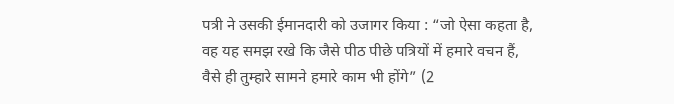पत्री ने उसकी ईमानदारी को उजागर किया : “जो ऐसा कहता है, वह यह समझ रखे कि जैसे पीठ पीछे पत्रियों में हमारे वचन हैं, वैसे ही तुम्हारे सामने हमारे काम भी होंगे” (2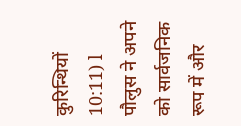कुरिन्थियों 10:11) l
पौलुस ने अपने को सार्वजनिक रूप में और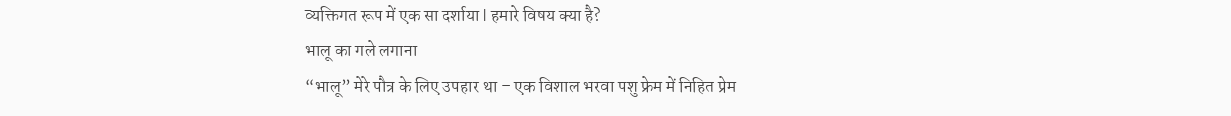व्यक्तिगत रूप में एक सा दर्शाया l हमारे विषय क्या है?
भालू का गले लगाना
“भालू” मेरे पौत्र के लिए उपहार था – एक विशाल भरवा पशु फ्रेम में निहित प्रेम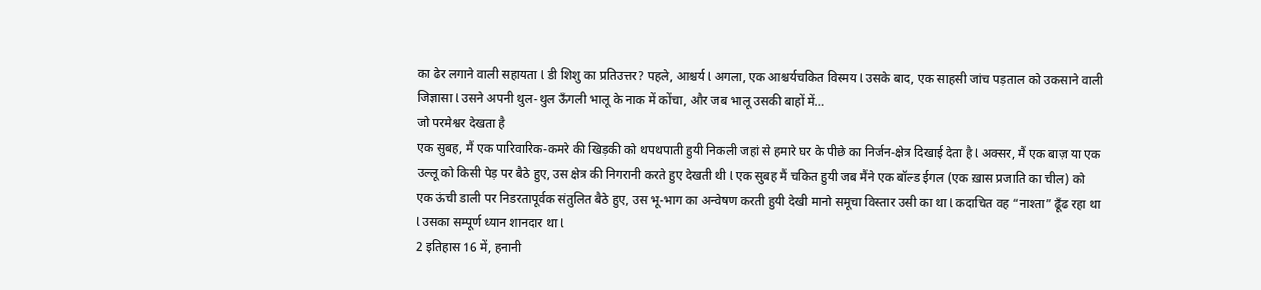का ढेर लगाने वाली सहायता l डी शिशु का प्रतिउत्तर? पहले, आश्चर्य l अगला, एक आश्चर्यचकित विस्मय l उसके बाद, एक साहसी जांच पड़ताल को उकसाने वाली जिज्ञासा l उसने अपनी थुल-थुल ऊँगली भालू के नाक में कोंचा, और जब भालू उसकी बाहों में…
जो परमेश्वर देखता है
एक सुबह, मैं एक पारिवारिक-कमरे की खिड़की को थपथपाती हुयी निकली जहां से हमारे घर के पीछे का निर्जन-क्षेत्र दिखाई देता है l अक्सर, मैं एक बाज़ या एक उल्लू को किसी पेड़ पर बैठे हुए, उस क्षेत्र की निगरानी करते हुए देखती थी l एक सुबह मैं चकित हुयी जब मैंने एक बॉल्ड ईगल (एक ख़ास प्रजाति का चील) को एक ऊंची डाली पर निडरतापूर्वक संतुलित बैठे हुए, उस भू-भाग का अन्वेषण करती हुयी देखी मानो समूचा विस्तार उसी का था l कदाचित वह “नाश्ता” ढूँढ रहा था l उसका सम्पूर्ण ध्यान शानदार था l
2 इतिहास 16 में, हनानी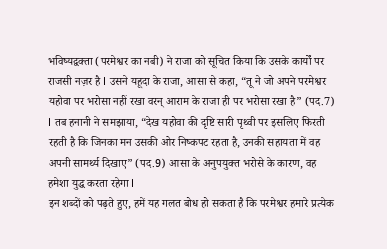भविष्यद्वक्ता (परमेश्वर का नबी) ने राजा को सूचित किया कि उसके कार्यों पर राजसी नज़र है l उसने यहूदा के राजा, आसा से कहा, “तू ने जो अपने परमेश्वर यहोवा पर भरोसा नहीं रखा वरन् आराम के राजा ही पर भरोसा रखा है” (पद.7) l तब हनानी ने समझाया, “देख यहोवा की दृष्टि सारी पृथ्वी पर इसलिए फिरती रहती है कि जिनका मन उसकी ओर निष्कपट रहता है, उनकी सहायता में वह अपनी सामर्थ्य दिखाए” (पद.9) आसा के अनुपयुक्त भरोसे के कारण, वह हमेशा युद्ध करता रहेगा l
इन शब्दों को पढ़ते हुए, हमें यह गलत बोध हो सकता है कि परमेश्वर हमारे प्रत्येक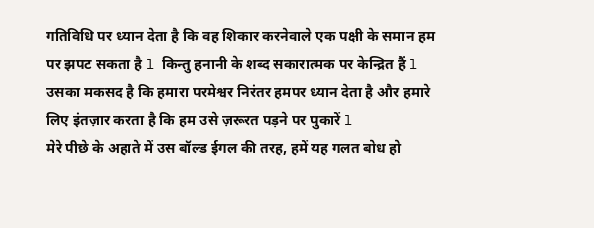गतिविधि पर ध्यान देता है कि वह शिकार करनेवाले एक पक्षी के समान हम पर झपट सकता है l किन्तु हनानी के शब्द सकारात्मक पर केन्द्रित हैं l उसका मकसद है कि हमारा परमेश्वर निरंतर हमपर ध्यान देता है और हमारे लिए इंतज़ार करता है कि हम उसे ज़रूरत पड़ने पर पुकारें l
मेरे पीछे के अहाते में उस बॉल्ड ईगल की तरह, हमें यह गलत बोध हो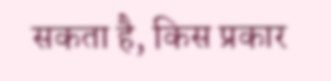सकता है, किस प्रकार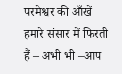परमेश्वर की आँखें हमारे संसार में फिरती हैं – अभी भी –आप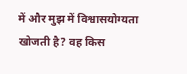में और मुझ में विश्वासयोग्यता खोजती है? वह किस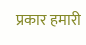प्रकार हमारी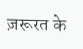ज़रूरत के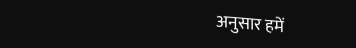अनुसार हमें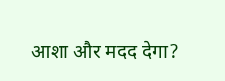आशा और मदद देगा?